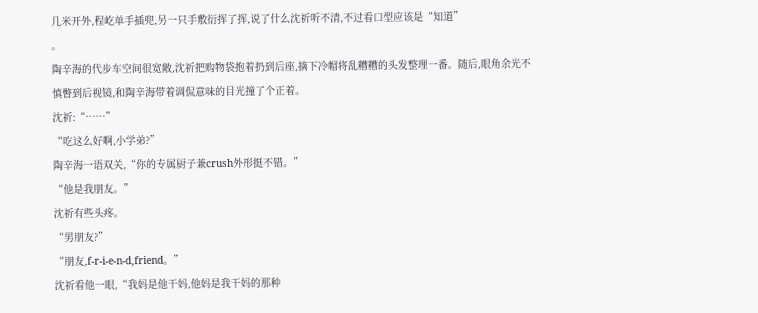几米开外,程屹单手插兜,另一只手敷衍挥了挥,说了什么沈祈听不清,不过看口型应该是“知道”
。
陶辛海的代步车空间很宽敞,沈祈把购物袋抱着扔到后座,摘下冷帽将乱糟糟的头发整理一番。随后,眼角余光不慎瞥到后视镜,和陶辛海带着调侃意味的目光撞了个正着。
沈祈:“……”
“吃这么好啊,小学弟?”
陶辛海一语双关,“你的专属厨子兼crush外形挺不错。”
“他是我朋友。”
沈祈有些头疼。
“男朋友?”
“朋友,f-r-i-e-n-d,friend。”
沈祈看他一眼,“我妈是他干妈,他妈是我干妈的那种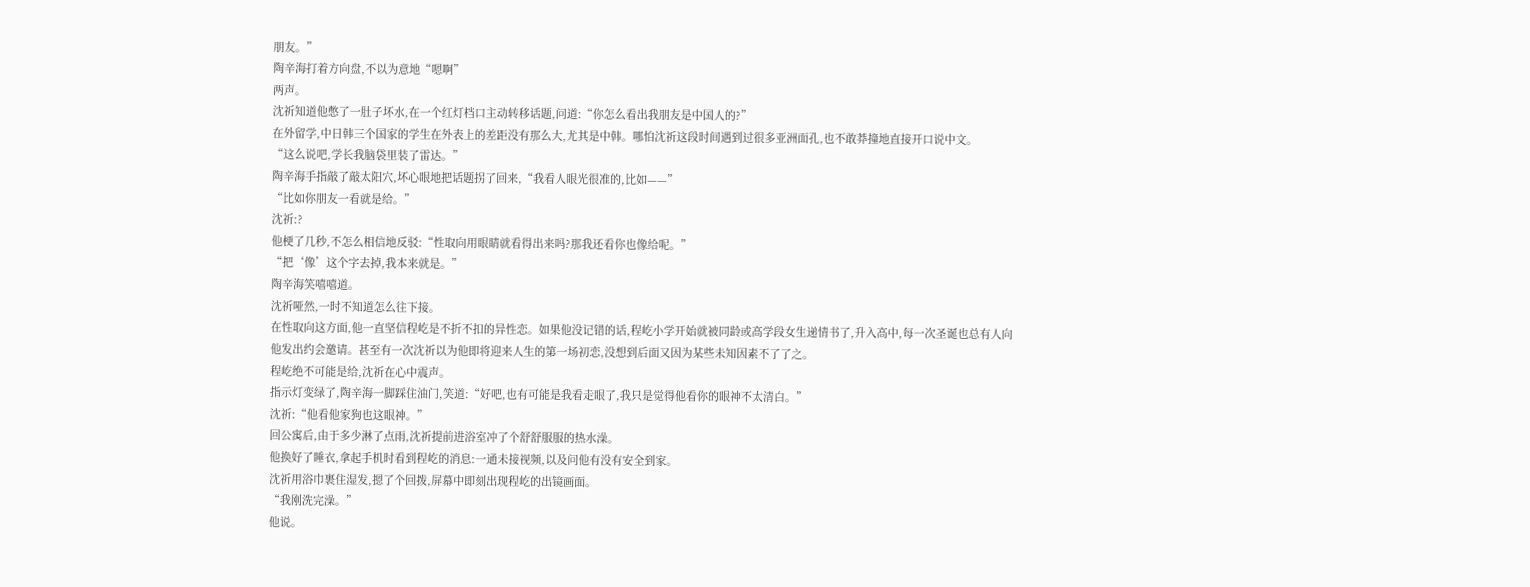朋友。”
陶辛海打着方向盘,不以为意地“嗯啊”
两声。
沈祈知道他憋了一肚子坏水,在一个红灯档口主动转移话题,问道:“你怎么看出我朋友是中国人的?”
在外留学,中日韩三个国家的学生在外表上的差距没有那么大,尤其是中韩。哪怕沈祈这段时间遇到过很多亚洲面孔,也不敢莽撞地直接开口说中文。
“这么说吧,学长我脑袋里装了雷达。”
陶辛海手指敲了敲太阳穴,坏心眼地把话题拐了回来,“我看人眼光很准的,比如——”
“比如你朋友一看就是给。”
沈祈:?
他梗了几秒,不怎么相信地反驳:“性取向用眼睛就看得出来吗?那我还看你也像给呢。”
“把‘像’这个字去掉,我本来就是。”
陶辛海笑嘻嘻道。
沈祈哑然,一时不知道怎么往下接。
在性取向这方面,他一直坚信程屹是不折不扣的异性恋。如果他没记错的话,程屹小学开始就被同龄或高学段女生递情书了,升入高中,每一次圣诞也总有人向他发出约会邀请。甚至有一次沈祈以为他即将迎来人生的第一场初恋,没想到后面又因为某些未知因素不了了之。
程屹绝不可能是给,沈祈在心中震声。
指示灯变绿了,陶辛海一脚踩住油门,笑道:“好吧,也有可能是我看走眼了,我只是觉得他看你的眼神不太清白。”
沈祈:“他看他家狗也这眼神。”
回公寓后,由于多少淋了点雨,沈祈提前进浴室冲了个舒舒服服的热水澡。
他换好了睡衣,拿起手机时看到程屹的消息:一通未接视频,以及问他有没有安全到家。
沈祈用浴巾裹住湿发,摁了个回拨,屏幕中即刻出现程屹的出镜画面。
“我刚洗完澡。”
他说。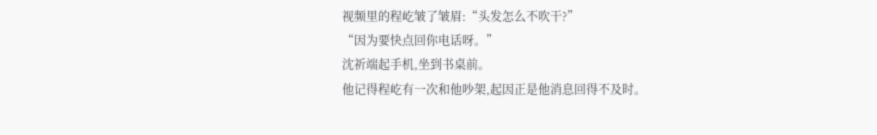视频里的程屹皱了皱眉:“头发怎么不吹干?”
“因为要快点回你电话呀。”
沈祈端起手机,坐到书桌前。
他记得程屹有一次和他吵架,起因正是他消息回得不及时。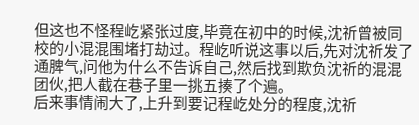但这也不怪程屹紧张过度,毕竟在初中的时候,沈祈曾被同校的小混混围堵打劫过。程屹听说这事以后,先对沈祈发了通脾气,问他为什么不告诉自己,然后找到欺负沈祈的混混团伙,把人截在巷子里一挑五揍了个遍。
后来事情闹大了,上升到要记程屹处分的程度,沈祈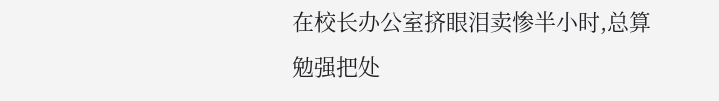在校长办公室挤眼泪卖惨半小时,总算勉强把处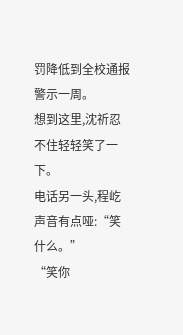罚降低到全校通报警示一周。
想到这里,沈祈忍不住轻轻笑了一下。
电话另一头,程屹声音有点哑:“笑什么。”
“笑你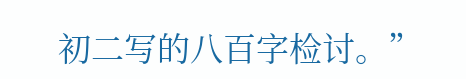初二写的八百字检讨。”